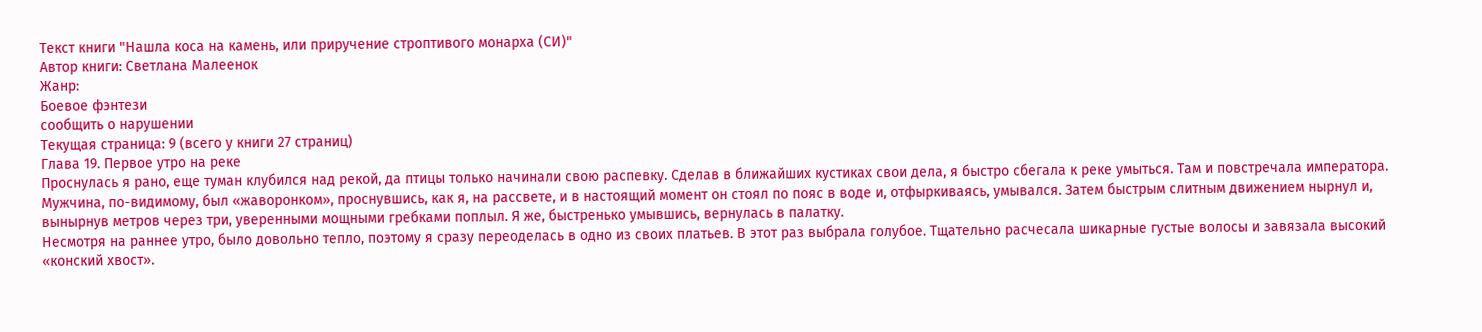Текст книги "Нашла коса на камень, или приручение строптивого монарха (СИ)"
Автор книги: Светлана Малеенок
Жанр:
Боевое фэнтези
сообщить о нарушении
Текущая страница: 9 (всего у книги 27 страниц)
Глава 19. Первое утро на реке
Проснулась я рано, еще туман клубился над рекой, да птицы только начинали свою распевку. Сделав в ближайших кустиках свои дела, я быстро сбегала к реке умыться. Там и повстречала императора. Мужчина, по-видимому, был «жаворонком», проснувшись, как я, на рассвете, и в настоящий момент он стоял по пояс в воде и, отфыркиваясь, умывался. Затем быстрым слитным движением нырнул и, вынырнув метров через три, уверенными мощными гребками поплыл. Я же, быстренько умывшись, вернулась в палатку.
Несмотря на раннее утро, было довольно тепло, поэтому я сразу переоделась в одно из своих платьев. В этот раз выбрала голубое. Тщательно расчесала шикарные густые волосы и завязала высокий «конский хвост».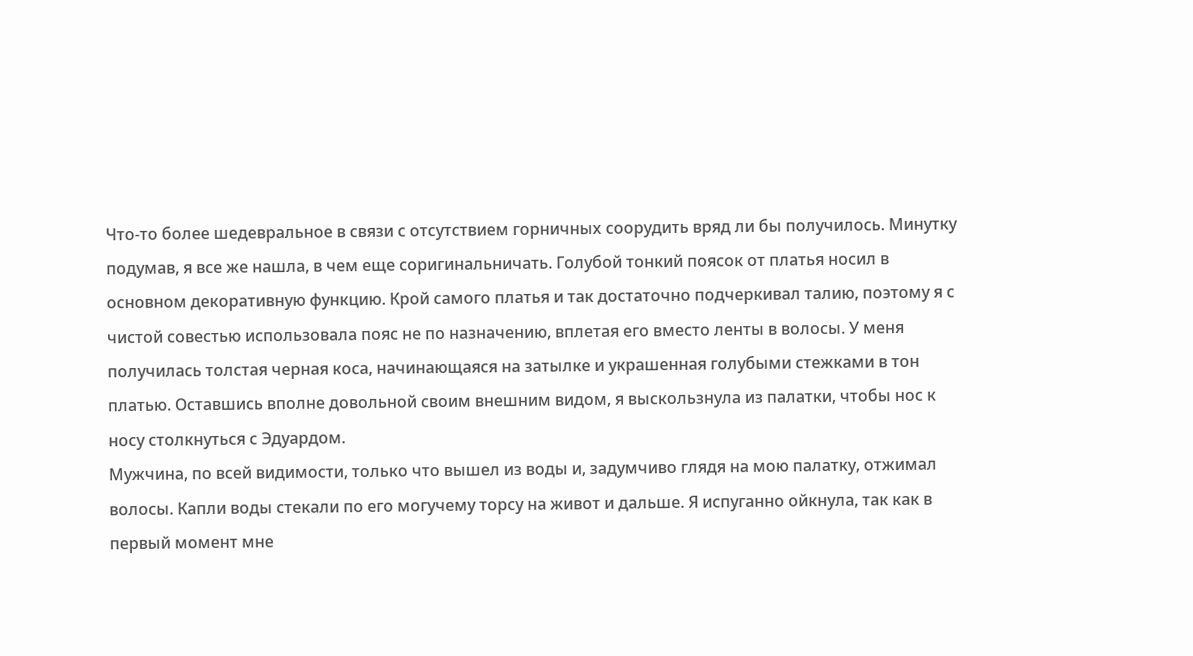Что-то более шедевральное в связи с отсутствием горничных соорудить вряд ли бы получилось. Минутку подумав, я все же нашла, в чем еще соригинальничать. Голубой тонкий поясок от платья носил в основном декоративную функцию. Крой самого платья и так достаточно подчеркивал талию, поэтому я с чистой совестью использовала пояс не по назначению, вплетая его вместо ленты в волосы. У меня получилась толстая черная коса, начинающаяся на затылке и украшенная голубыми стежками в тон платью. Оставшись вполне довольной своим внешним видом, я выскользнула из палатки, чтобы нос к носу столкнуться с Эдуардом.
Мужчина, по всей видимости, только что вышел из воды и, задумчиво глядя на мою палатку, отжимал волосы. Капли воды стекали по его могучему торсу на живот и дальше. Я испуганно ойкнула, так как в первый момент мне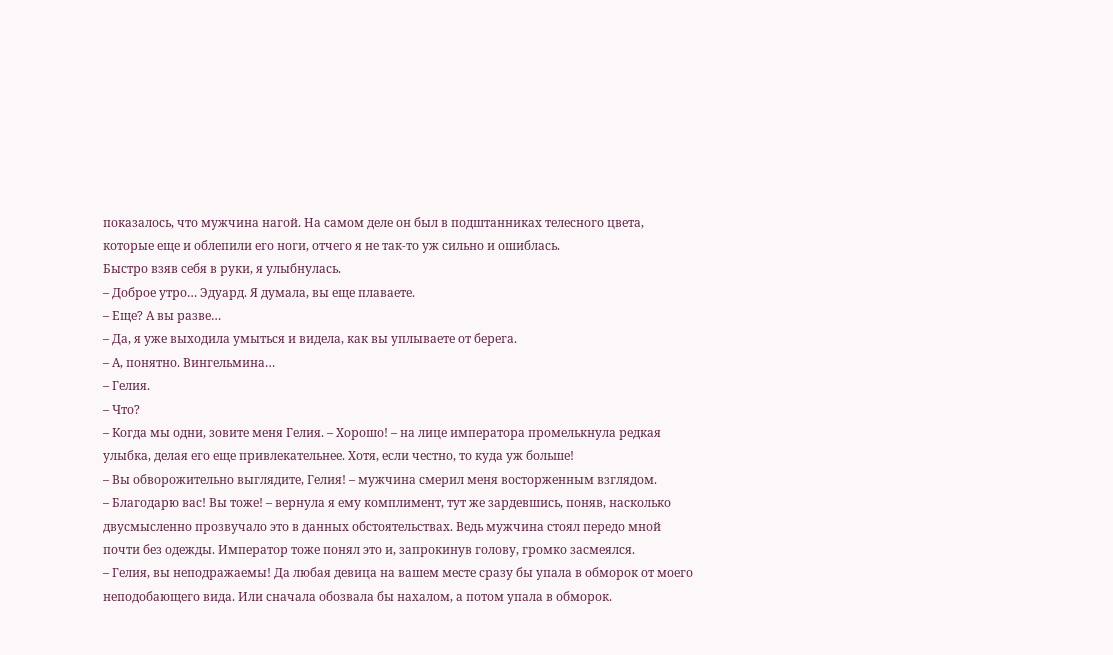показалось, что мужчина нагой. На самом деле он был в подштанниках телесного цвета, которые еще и облепили его ноги, отчего я не так-то уж сильно и ошиблась.
Быстро взяв себя в руки, я улыбнулась.
– Доброе утро… Эдуард. Я думала, вы еще плаваете.
– Еще? А вы разве…
– Да, я уже выходила умыться и видела, как вы уплываете от берега.
– А, понятно. Вингельмина…
– Гелия.
– Что?
– Когда мы одни, зовите меня Гелия. – Хорошо! – на лице императора промелькнула редкая улыбка, делая его еще привлекательнее. Хотя, если честно, то куда уж больше!
– Вы обворожительно выглядите, Гелия! – мужчина смерил меня восторженным взглядом.
– Благодарю вас! Вы тоже! – вернула я ему комплимент, тут же зардевшись, поняв, насколько двусмысленно прозвучало это в данных обстоятельствах. Ведь мужчина стоял передо мной почти без одежды. Император тоже понял это и, запрокинув голову, громко засмеялся.
– Гелия, вы неподражаемы! Да любая девица на вашем месте сразу бы упала в обморок от моего неподобающего вида. Или сначала обозвала бы нахалом, а потом упала в обморок.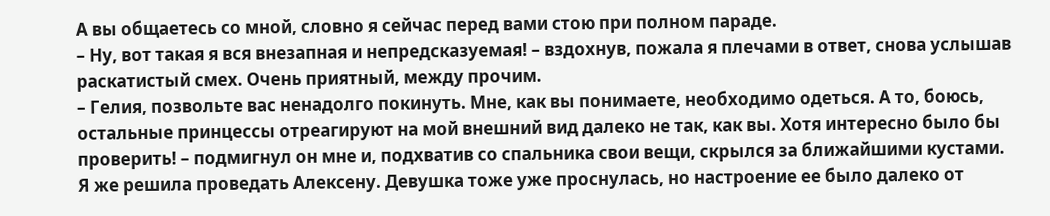А вы общаетесь со мной, словно я сейчас перед вами стою при полном параде.
– Ну, вот такая я вся внезапная и непредсказуемая! – вздохнув, пожала я плечами в ответ, снова услышав раскатистый смех. Очень приятный, между прочим.
– Гелия, позвольте вас ненадолго покинуть. Мне, как вы понимаете, необходимо одеться. А то, боюсь, остальные принцессы отреагируют на мой внешний вид далеко не так, как вы. Хотя интересно было бы проверить! – подмигнул он мне и, подхватив со спальника свои вещи, скрылся за ближайшими кустами.
Я же решила проведать Алексену. Девушка тоже уже проснулась, но настроение ее было далеко от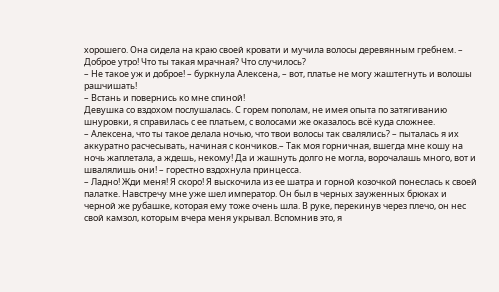хорошего. Она сидела на краю своей кровати и мучила волосы деревянным гребнем. – Доброе утро! Что ты такая мрачная? Что случилось?
– Не такое уж и доброе! – буркнула Алексена, – вот, платье не могу жаштегнуть и волошы рашчишать!
– Встань и повернись ко мне спиной!
Девушка со вздохом послушалась. С горем пополам, не имея опыта по затягиванию шнуровки, я справилась с ее платьем, с волосами же оказалось всё куда сложнее.
– Алексена, что ты такое делала ночью, что твои волосы так свалялись? – пыталась я их аккуратно расчесывать, начиная с кончиков.– Так моя горничная, вшегда мне кошу на ночь жаплетала, а ждешь, некому! Да и жашнуть долго не могла, ворочалашь много, вот и швалялишь они! – горестно вздохнула принцесса.
– Ладно! Жди меня! Я скоро! Я выскочила из ее шатра и горной козочкой понеслась к своей палатке. Навстречу мне уже шел император. Он был в черных зауженных брюках и черной же рубашке, которая ему тоже очень шла. В руке, перекинув через плечо, он нес свой камзол, которым вчера меня укрывал. Вспомнив это, я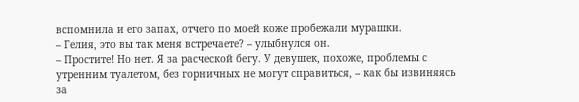вспомнила и его запах, отчего по моей коже пробежали мурашки.
– Гелия, это вы так меня встречаете? – улыбнулся он.
– Простите! Но нет. Я за расческой бегу. У девушек, похоже, проблемы с утренним туалетом, без горничных не могут справиться, – как бы извиняясь за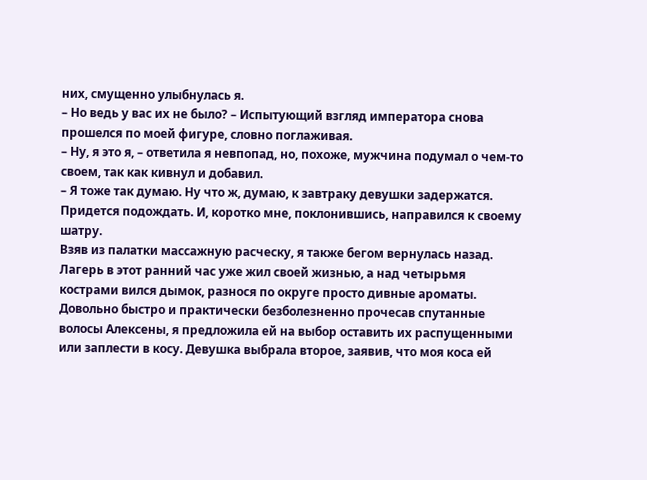них, смущенно улыбнулась я.
– Но ведь у вас их не было? – Испытующий взгляд императора снова прошелся по моей фигуре, словно поглаживая.
– Ну, я это я, – ответила я невпопад, но, похоже, мужчина подумал о чем-то своем, так как кивнул и добавил.
– Я тоже так думаю. Ну что ж, думаю, к завтраку девушки задержатся. Придется подождать. И, коротко мне, поклонившись, направился к своему шатру.
Взяв из палатки массажную расческу, я также бегом вернулась назад. Лагерь в этот ранний час уже жил своей жизнью, а над четырьмя кострами вился дымок, разнося по округе просто дивные ароматы.
Довольно быстро и практически безболезненно прочесав спутанные волосы Алексены, я предложила ей на выбор оставить их распущенными или заплести в косу. Девушка выбрала второе, заявив, что моя коса ей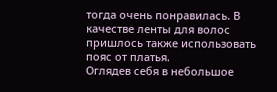тогда очень понравилась. В качестве ленты для волос пришлось также использовать пояс от платья.
Оглядев себя в небольшое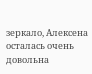зеркало, Алексена осталась очень довольна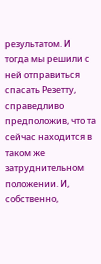результатом. И тогда мы решили с ней отправиться спасать Резетту, справедливо предположив, что та сейчас находится в таком же затруднительном положении. И, собственно,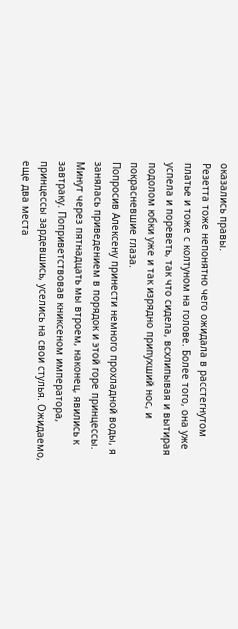оказались правы.
Резетта тоже непонятно чего ожидала в расстегнутом платье и тоже с колтуном на голове. Более того, она уже успела и пореветь, так что сидела, всхлипывая и вытирая подолом юбки уже и так изрядно припухший нос, и покрасневшие глаза.
Попросив Алексену принести немного прохладной воды, я занялась приведением в порядок и этой горе принцессы. Минут через пятнадцать мы втроем, наконец, явились к завтраку. Поприветствовав книксеном императора, принцессы зардевшись, уселись на свои стулья. Ожидаемо, еще два места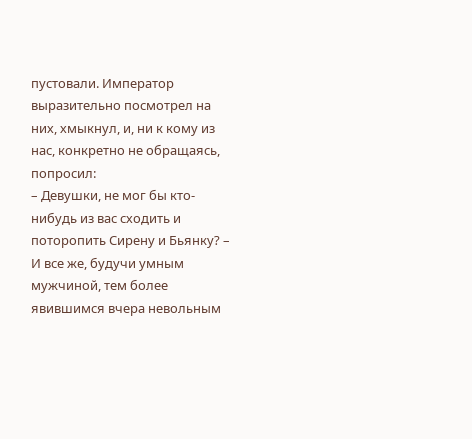пустовали. Император выразительно посмотрел на них, хмыкнул, и, ни к кому из нас, конкретно не обращаясь, попросил:
– Девушки, не мог бы кто-нибудь из вас сходить и поторопить Сирену и Бьянку? – И все же, будучи умным мужчиной, тем более явившимся вчера невольным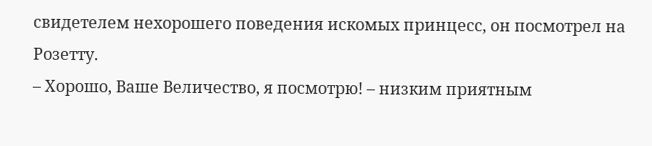свидетелем нехорошего поведения искомых принцесс, он посмотрел на Розетту.
– Хорошо, Ваше Величество, я посмотрю! – низким приятным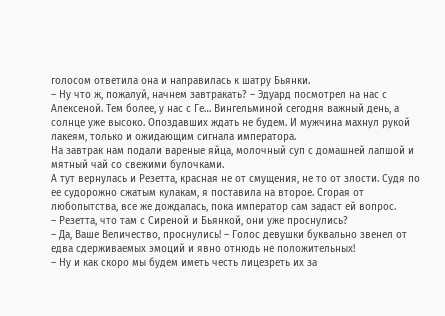голосом ответила она и направилась к шатру Бьянки.
– Ну что ж, пожалуй, начнем завтракать? – Эдуард посмотрел на нас с Алексеной. Тем более, у нас с Ге… Вингельминой сегодня важный день, а солнце уже высоко. Опоздавших ждать не будем. И мужчина махнул рукой лакеям, только и ожидающим сигнала императора.
На завтрак нам подали вареные яйца, молочный суп с домашней лапшой и мятный чай со свежими булочками.
А тут вернулась и Резетта, красная не от смущения, не то от злости. Судя по ее судорожно сжатым кулакам, я поставила на второе. Сгорая от любопытства, все же дождалась, пока император сам задаст ей вопрос.
– Резетта, что там с Сиреной и Бьянкой, они уже проснулись?
– Да, Ваше Величество, проснулись! – Голос девушки буквально звенел от едва сдерживаемых эмоций и явно отнюдь не положительных!
– Ну и как скоро мы будем иметь честь лицезреть их за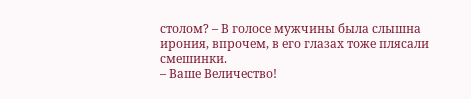столом? – В голосе мужчины была слышна ирония, впрочем, в его глазах тоже плясали смешинки.
– Ваше Величество!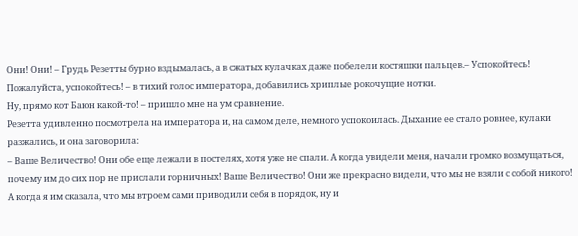Они! Они! – Грудь Резетты бурно вздымалась, а в сжатых кулачках даже побелели костяшки пальцев.– Успокойтесь! Пожалуйста, успокойтесь! – в тихий голос императора, добавились хриплые рокочущие нотки.
Ну, прямо кот Баюн какой-то! – пришло мне на ум сравнение.
Резетта удивленно посмотрела на императора и, на самом деле, немного успокоилась. Дыхание ее стало ровнее, кулаки разжались, и она заговорила:
– Ваше Величество! Они обе еще лежали в постелях, хотя уже не спали. А когда увидели меня, начали громко возмущаться, почему им до сих пор не прислали горничных! Ваше Величество! Они же прекрасно видели, что мы не взяли с собой никого! А когда я им сказала, что мы втроем сами приводили себя в порядок, ну и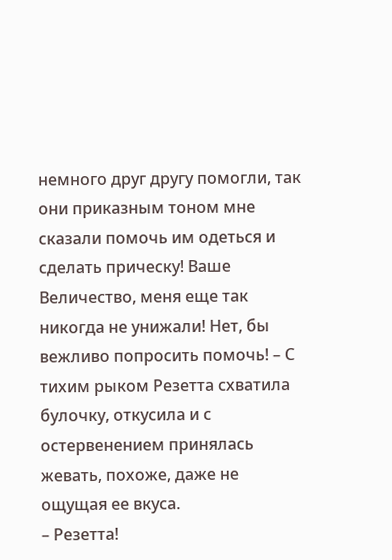немного друг другу помогли, так они приказным тоном мне сказали помочь им одеться и сделать прическу! Ваше Величество, меня еще так никогда не унижали! Нет, бы вежливо попросить помочь! – С тихим рыком Резетта схватила булочку, откусила и с остервенением принялась жевать, похоже, даже не ощущая ее вкуса.
– Резетта!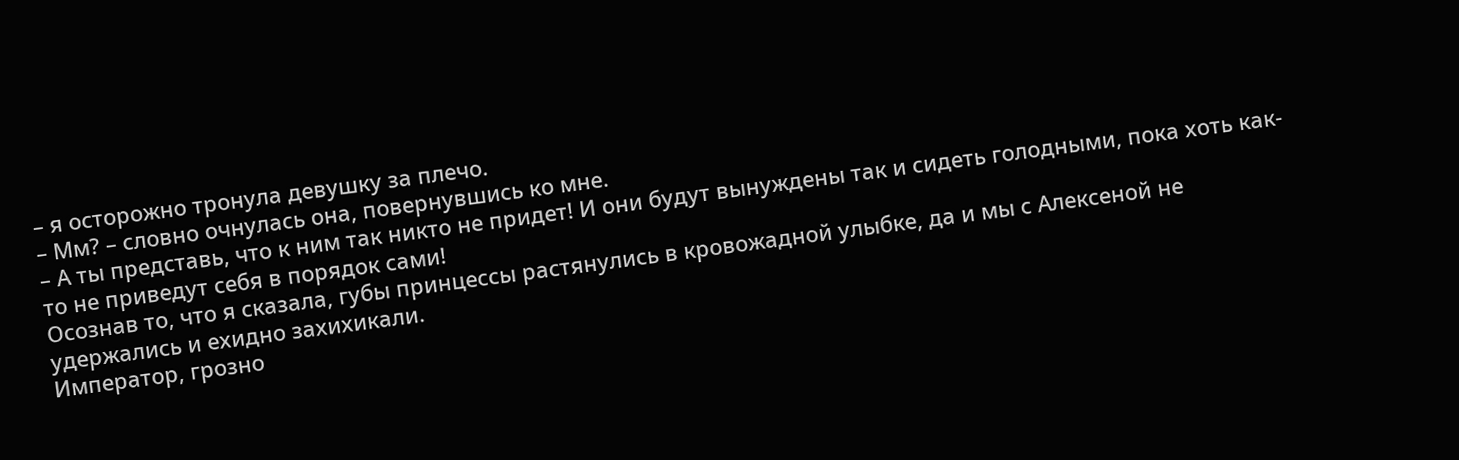– я осторожно тронула девушку за плечо.
– Мм? – словно очнулась она, повернувшись ко мне.
– А ты представь, что к ним так никто не придет! И они будут вынуждены так и сидеть голодными, пока хоть как-то не приведут себя в порядок сами!
Осознав то, что я сказала, губы принцессы растянулись в кровожадной улыбке, да и мы с Алексеной не удержались и ехидно захихикали.
Император, грозно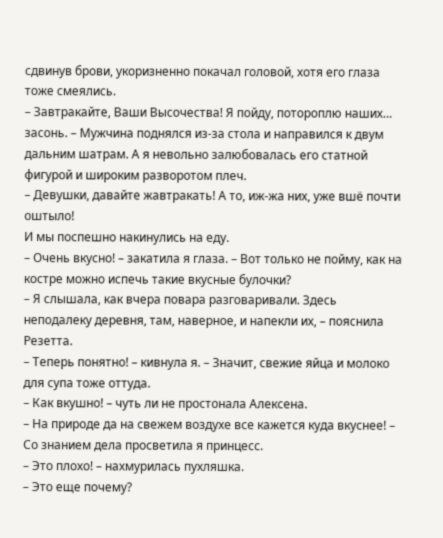сдвинув брови, укоризненно покачал головой, хотя его глаза тоже смеялись.
– Завтракайте, Ваши Высочества! Я пойду, потороплю наших… засонь. – Мужчина поднялся из-за стола и направился к двум дальним шатрам. А я невольно залюбовалась его статной фигурой и широким разворотом плеч.
– Девушки, давайте жавтракать! А то, иж-жа них, уже вшё почти оштыло!
И мы поспешно накинулись на еду.
– Очень вкусно! – закатила я глаза. – Вот только не пойму, как на костре можно испечь такие вкусные булочки?
– Я слышала, как вчера повара разговаривали. Здесь неподалеку деревня, там, наверное, и напекли их, – пояснила Резетта.
– Теперь понятно! – кивнула я. – Значит, свежие яйца и молоко для супа тоже оттуда.
– Как вкушно! – чуть ли не простонала Алексена.
– На природе да на свежем воздухе все кажется куда вкуснее! – Со знанием дела просветила я принцесс.
– Это плохо! – нахмурилась пухляшка.
– Это еще почему?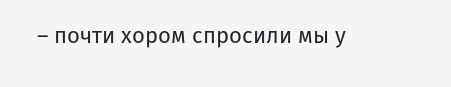– почти хором спросили мы у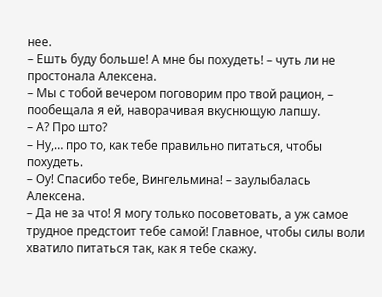нее.
– Ешть буду больше! А мне бы похудеть! – чуть ли не простонала Алексена.
– Мы с тобой вечером поговорим про твой рацион, – пообещала я ей, наворачивая вкуснющую лапшу.
– А? Про што?
– Ну,… про то, как тебе правильно питаться, чтобы похудеть.
– Оу! Спасибо тебе, Вингельмина! – заулыбалась Алексена.
– Да не за что! Я могу только посоветовать, а уж самое трудное предстоит тебе самой! Главное, чтобы силы воли хватило питаться так, как я тебе скажу.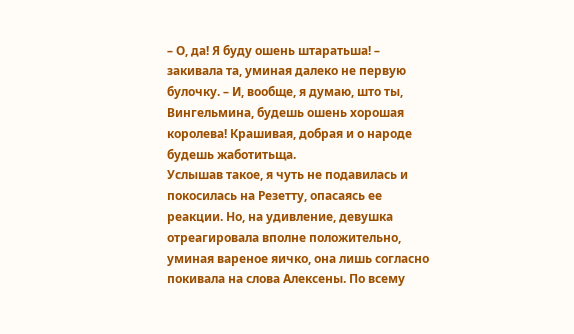– О, да! Я буду ошень штаратьша! – закивала та, уминая далеко не первую булочку. – И, вообще, я думаю, што ты, Вингельмина, будешь ошень хорошая королева! Крашивая, добрая и о народе будешь жаботитьща.
Услышав такое, я чуть не подавилась и покосилась на Резетту, опасаясь ее реакции. Но, на удивление, девушка отреагировала вполне положительно, уминая вареное яичко, она лишь согласно покивала на слова Алексены. По всему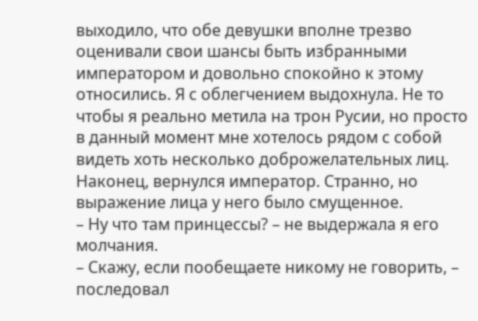выходило, что обе девушки вполне трезво оценивали свои шансы быть избранными императором и довольно спокойно к этому относились. Я с облегчением выдохнула. Не то чтобы я реально метила на трон Русии, но просто в данный момент мне хотелось рядом с собой видеть хоть несколько доброжелательных лиц.
Наконец, вернулся император. Странно, но выражение лица у него было смущенное.
– Ну что там принцессы? – не выдержала я его молчания.
– Скажу, если пообещаете никому не говорить, – последовал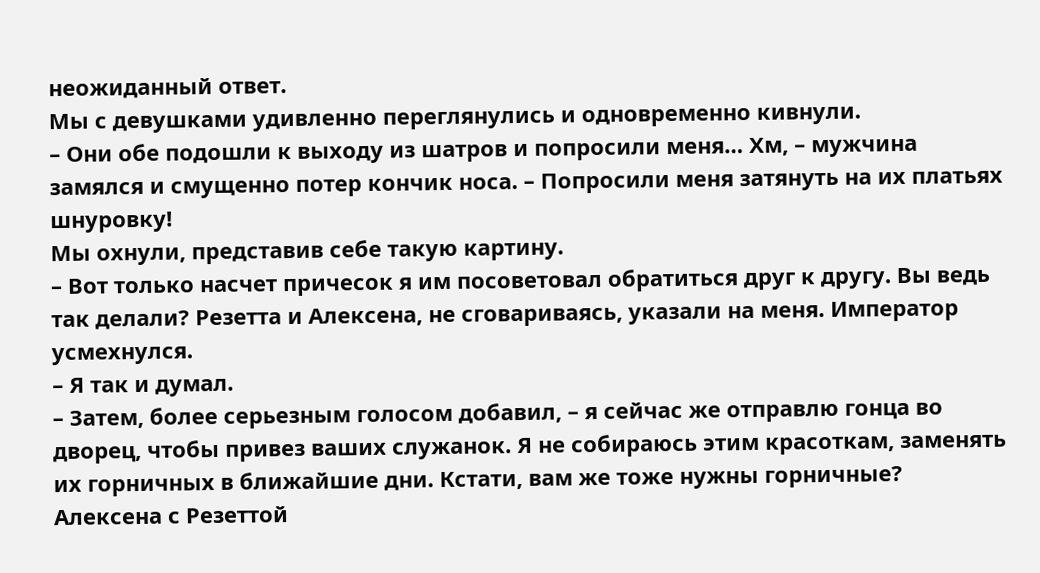неожиданный ответ.
Мы с девушками удивленно переглянулись и одновременно кивнули.
– Они обе подошли к выходу из шатров и попросили меня… Хм, – мужчина замялся и смущенно потер кончик носа. – Попросили меня затянуть на их платьях шнуровку!
Мы охнули, представив себе такую картину.
– Вот только насчет причесок я им посоветовал обратиться друг к другу. Вы ведь так делали? Резетта и Алексена, не сговариваясь, указали на меня. Император усмехнулся.
– Я так и думал.
– Затем, более серьезным голосом добавил, – я сейчас же отправлю гонца во дворец, чтобы привез ваших служанок. Я не собираюсь этим красоткам, заменять их горничных в ближайшие дни. Кстати, вам же тоже нужны горничные?
Алексена с Резеттой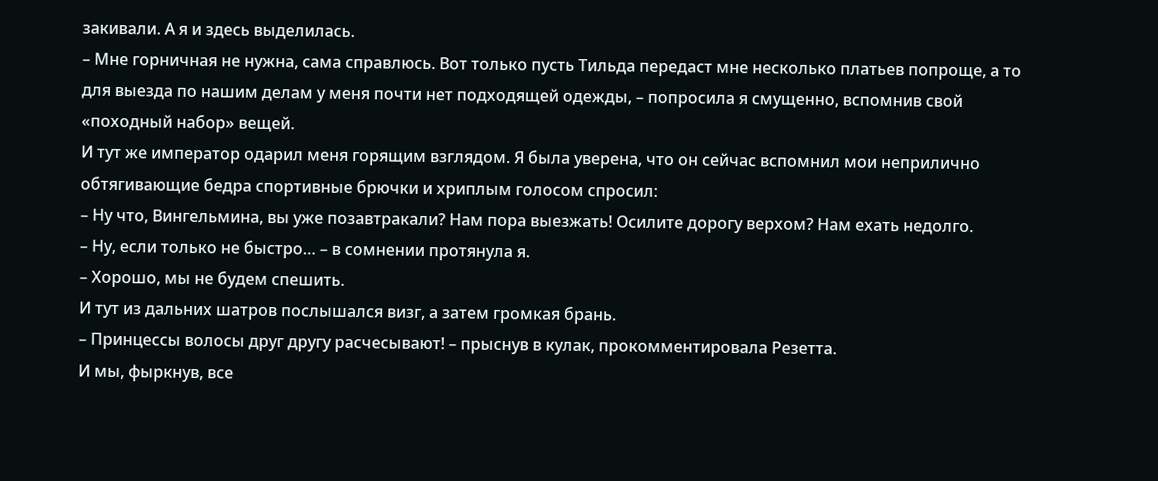закивали. А я и здесь выделилась.
– Мне горничная не нужна, сама справлюсь. Вот только пусть Тильда передаст мне несколько платьев попроще, а то для выезда по нашим делам у меня почти нет подходящей одежды, – попросила я смущенно, вспомнив свой «походный набор» вещей.
И тут же император одарил меня горящим взглядом. Я была уверена, что он сейчас вспомнил мои неприлично обтягивающие бедра спортивные брючки и хриплым голосом спросил:
– Ну что, Вингельмина, вы уже позавтракали? Нам пора выезжать! Осилите дорогу верхом? Нам ехать недолго.
– Ну, если только не быстро… – в сомнении протянула я.
– Хорошо, мы не будем спешить.
И тут из дальних шатров послышался визг, а затем громкая брань.
– Принцессы волосы друг другу расчесывают! – прыснув в кулак, прокомментировала Резетта.
И мы, фыркнув, все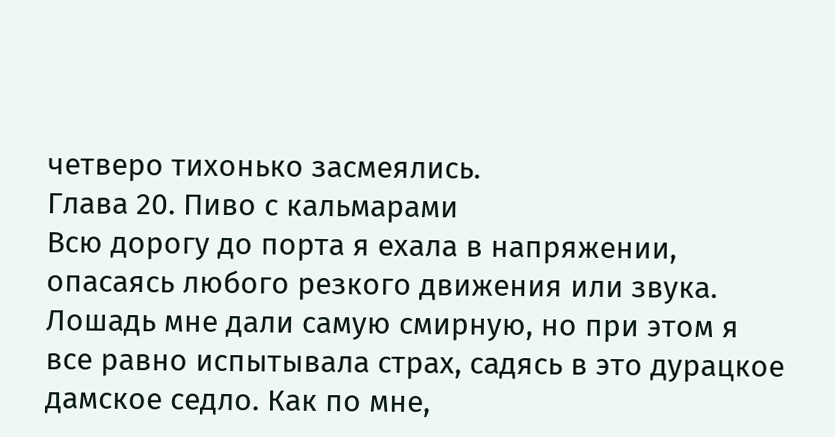четверо тихонько засмеялись.
Глава 20. Пиво с кальмарами
Всю дорогу до порта я ехала в напряжении, опасаясь любого резкого движения или звука. Лошадь мне дали самую смирную, но при этом я все равно испытывала страх, садясь в это дурацкое дамское седло. Как по мне,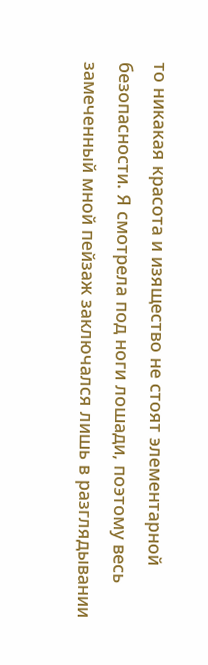то никакая красота и изящество не стоят элементарной безопасности. Я смотрела под ноги лошади, поэтому весь замеченный мной пейзаж заключался лишь в разглядывании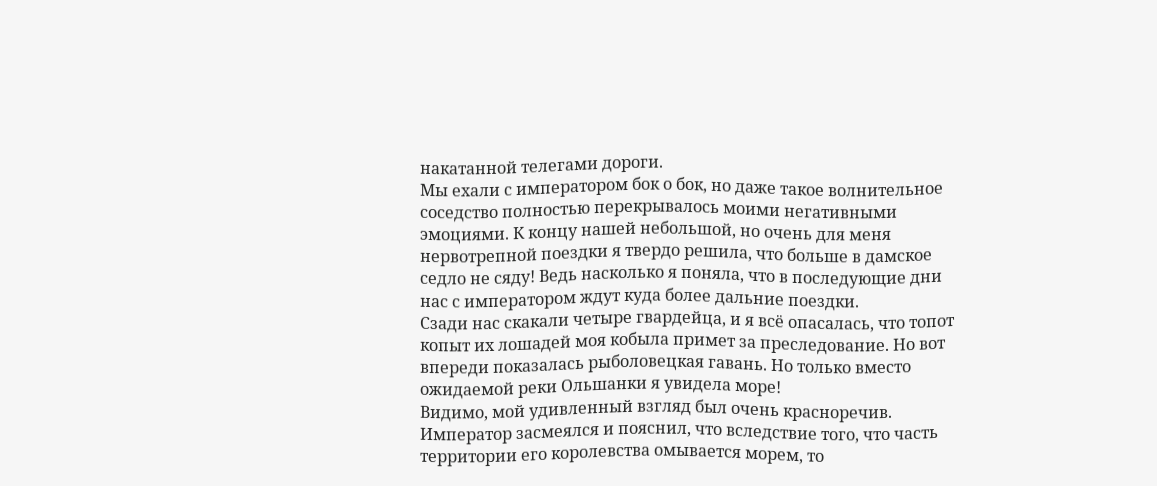накатанной телегами дороги.
Мы ехали с императором бок о бок, но даже такое волнительное соседство полностью перекрывалось моими негативными эмоциями. К концу нашей небольшой, но очень для меня нервотрепной поездки я твердо решила, что больше в дамское седло не сяду! Ведь насколько я поняла, что в последующие дни нас с императором ждут куда более дальние поездки.
Сзади нас скакали четыре гвардейца, и я всё опасалась, что топот копыт их лошадей моя кобыла примет за преследование. Но вот впереди показалась рыболовецкая гавань. Но только вместо ожидаемой реки Ольшанки я увидела море!
Видимо, мой удивленный взгляд был очень красноречив. Император засмеялся и пояснил, что вследствие того, что часть территории его королевства омывается морем, то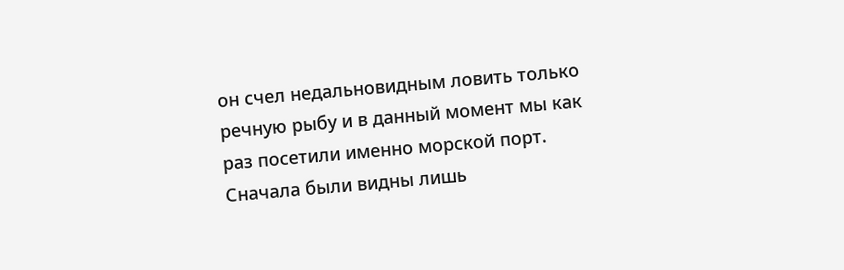он счел недальновидным ловить только речную рыбу и в данный момент мы как раз посетили именно морской порт.
Сначала были видны лишь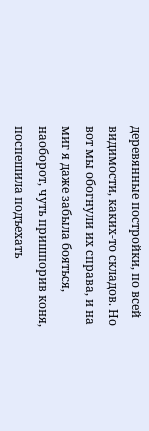деревянные постройки, по всей видимости, каких-то складов. Но вот мы обогнули их справа, и на миг я даже забыла бояться, наоборот, чуть пришпорив коня, поспешила подъехать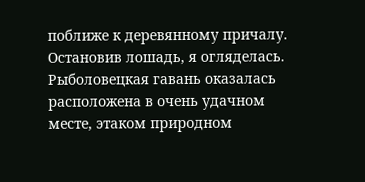поближе к деревянному причалу.
Остановив лошадь, я огляделась. Рыболовецкая гавань оказалась расположена в очень удачном месте, этаком природном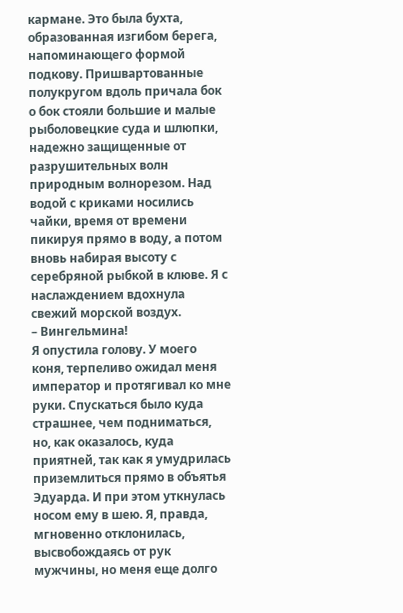кармане. Это была бухта, образованная изгибом берега, напоминающего формой подкову. Пришвартованные полукругом вдоль причала бок о бок стояли большие и малые рыболовецкие суда и шлюпки, надежно защищенные от разрушительных волн природным волнорезом. Над водой с криками носились чайки, время от времени пикируя прямо в воду, а потом вновь набирая высоту с серебряной рыбкой в клюве. Я с наслаждением вдохнула свежий морской воздух.
– Вингельмина!
Я опустила голову. У моего коня, терпеливо ожидал меня император и протягивал ко мне руки. Спускаться было куда страшнее, чем подниматься, но, как оказалось, куда приятней, так как я умудрилась приземлиться прямо в объятья Эдуарда. И при этом уткнулась носом ему в шею. Я, правда, мгновенно отклонилась, высвобождаясь от рук мужчины, но меня еще долго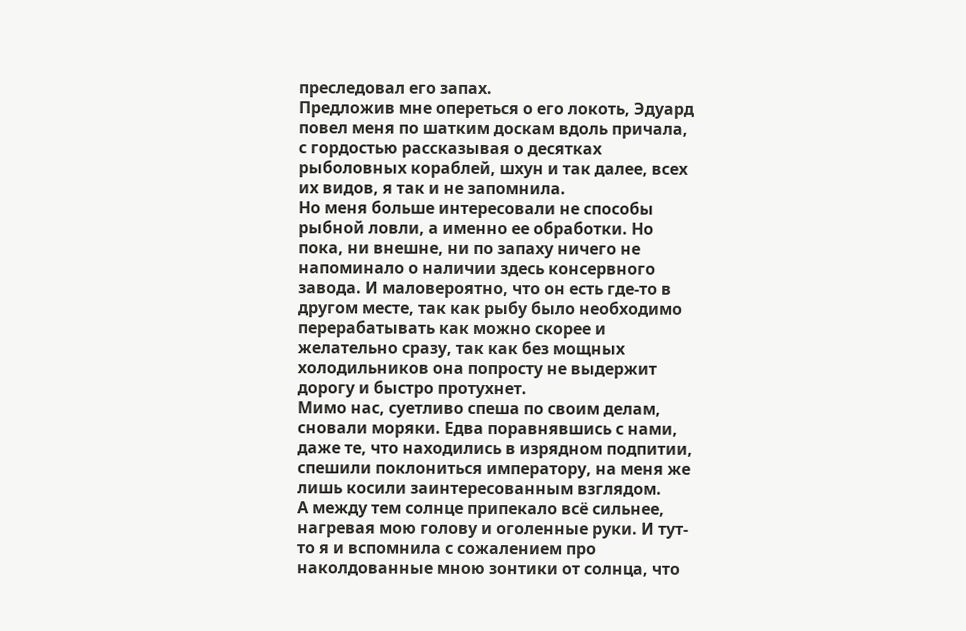преследовал его запах.
Предложив мне опереться о его локоть, Эдуард повел меня по шатким доскам вдоль причала, с гордостью рассказывая о десятках рыболовных кораблей, шхун и так далее, всех их видов, я так и не запомнила.
Но меня больше интересовали не способы рыбной ловли, а именно ее обработки. Но пока, ни внешне, ни по запаху ничего не напоминало о наличии здесь консервного завода. И маловероятно, что он есть где-то в другом месте, так как рыбу было необходимо перерабатывать как можно скорее и желательно сразу, так как без мощных холодильников она попросту не выдержит дорогу и быстро протухнет.
Мимо нас, суетливо спеша по своим делам, сновали моряки. Едва поравнявшись с нами, даже те, что находились в изрядном подпитии, спешили поклониться императору, на меня же лишь косили заинтересованным взглядом.
А между тем солнце припекало всё сильнее, нагревая мою голову и оголенные руки. И тут-то я и вспомнила с сожалением про наколдованные мною зонтики от солнца, что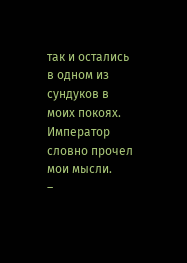так и остались в одном из сундуков в моих покоях.
Император словно прочел мои мысли.
–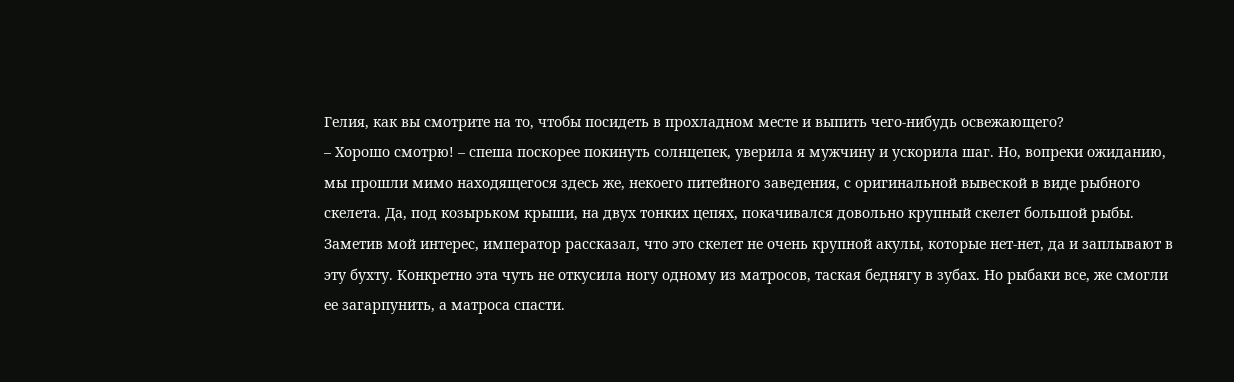Гелия, как вы смотрите на то, чтобы посидеть в прохладном месте и выпить чего-нибудь освежающего?
– Хорошо смотрю! – спеша поскорее покинуть солнцепек, уверила я мужчину и ускорила шаг. Но, вопреки ожиданию, мы прошли мимо находящегося здесь же, некоего питейного заведения, с оригинальной вывеской в виде рыбного скелета. Да, под козырьком крыши, на двух тонких цепях, покачивался довольно крупный скелет большой рыбы.
Заметив мой интерес, император рассказал, что это скелет не очень крупной акулы, которые нет-нет, да и заплывают в эту бухту. Конкретно эта чуть не откусила ногу одному из матросов, таская беднягу в зубах. Но рыбаки все, же смогли ее загарпунить, а матроса спасти.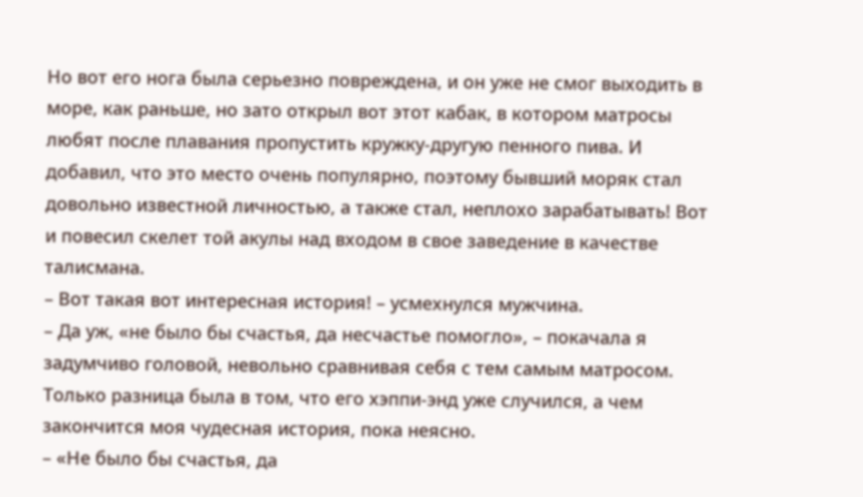Но вот его нога была серьезно повреждена, и он уже не смог выходить в море, как раньше, но зато открыл вот этот кабак, в котором матросы любят после плавания пропустить кружку-другую пенного пива. И добавил, что это место очень популярно, поэтому бывший моряк стал довольно известной личностью, а также стал, неплохо зарабатывать! Вот и повесил скелет той акулы над входом в свое заведение в качестве талисмана.
– Вот такая вот интересная история! – усмехнулся мужчина.
– Да уж, «не было бы счастья, да несчастье помогло», – покачала я задумчиво головой, невольно сравнивая себя с тем самым матросом. Только разница была в том, что его хэппи-энд уже случился, а чем закончится моя чудесная история, пока неясно.
– «Не было бы счастья, да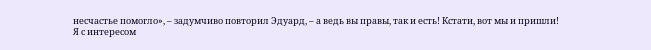несчастье помогло», – задумчиво повторил Эдуард, – а ведь вы правы, так и есть! Кстати, вот мы и пришли!
Я с интересом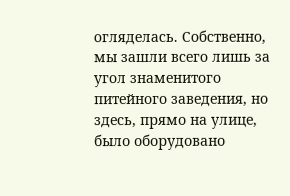огляделась. Собственно, мы зашли всего лишь за угол знаменитого питейного заведения, но здесь, прямо на улице, было оборудовано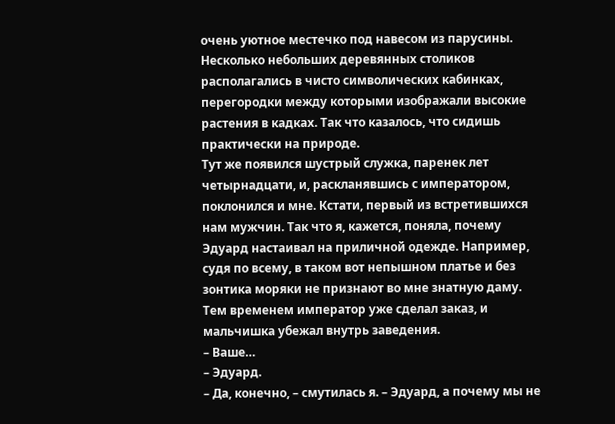очень уютное местечко под навесом из парусины. Несколько небольших деревянных столиков располагались в чисто символических кабинках, перегородки между которыми изображали высокие растения в кадках. Так что казалось, что сидишь практически на природе.
Тут же появился шустрый служка, паренек лет четырнадцати, и, раскланявшись с императором, поклонился и мне. Кстати, первый из встретившихся нам мужчин. Так что я, кажется, поняла, почему Эдуард настаивал на приличной одежде. Например, судя по всему, в таком вот непышном платье и без зонтика моряки не признают во мне знатную даму.
Тем временем император уже сделал заказ, и мальчишка убежал внутрь заведения.
– Ваше…
– Эдуард.
– Да, конечно, – смутилась я. – Эдуард, а почему мы не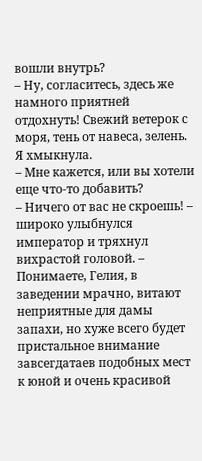вошли внутрь?
– Ну, согласитесь, здесь же намного приятней отдохнуть! Свежий ветерок с моря, тень от навеса, зелень.
Я хмыкнула.
– Мне кажется, или вы хотели еще что-то добавить?
– Ничего от вас не скроешь! – широко улыбнулся император и тряхнул вихрастой головой. – Понимаете, Гелия, в заведении мрачно, витают неприятные для дамы запахи, но хуже всего будет пристальное внимание завсегдатаев подобных мест к юной и очень красивой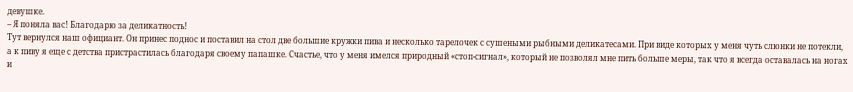девушке.
– Я поняла вас! Благодарю за деликатность!
Тут вернулся наш официант. Он принес поднос и поставил на стол две большие кружки пива и несколько тарелочек с сушеными рыбными деликатесами. При виде которых у меня чуть слюнки не потекли, а к пиву я еще с детства пристрастилась благодаря своему папашке. Счастье, что у меня имелся природный «стоп-сигнал», который не позволял мне пить больше меры, так что я всегда оставалась на ногах и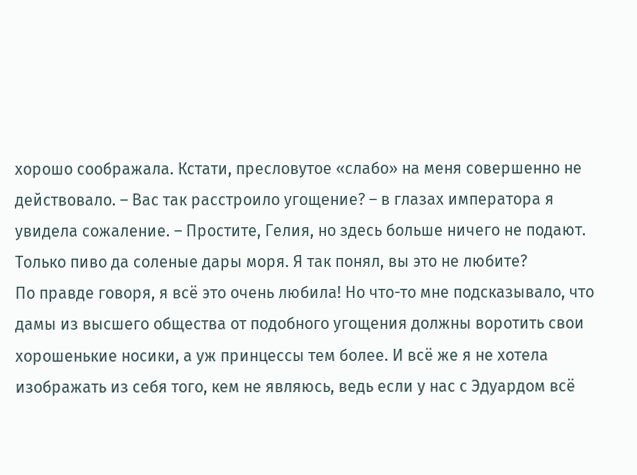хорошо соображала. Кстати, пресловутое «слабо» на меня совершенно не действовало. – Вас так расстроило угощение? – в глазах императора я увидела сожаление. – Простите, Гелия, но здесь больше ничего не подают. Только пиво да соленые дары моря. Я так понял, вы это не любите?
По правде говоря, я всё это очень любила! Но что-то мне подсказывало, что дамы из высшего общества от подобного угощения должны воротить свои хорошенькие носики, а уж принцессы тем более. И всё же я не хотела изображать из себя того, кем не являюсь, ведь если у нас с Эдуардом всё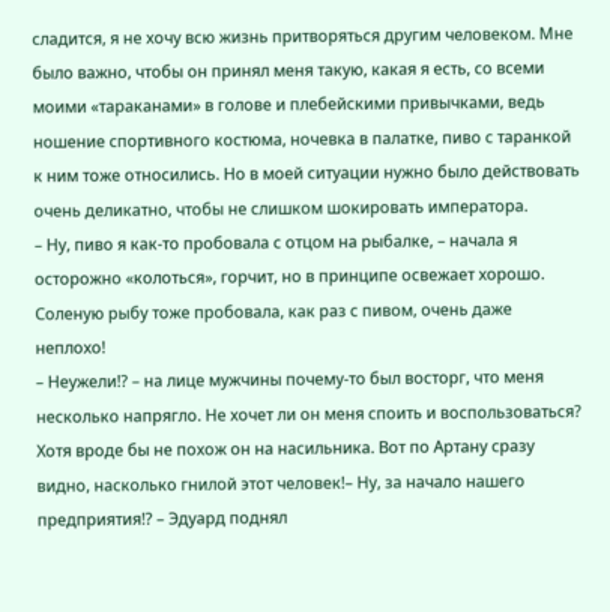сладится, я не хочу всю жизнь притворяться другим человеком. Мне было важно, чтобы он принял меня такую, какая я есть, со всеми моими «тараканами» в голове и плебейскими привычками, ведь ношение спортивного костюма, ночевка в палатке, пиво с таранкой к ним тоже относились. Но в моей ситуации нужно было действовать очень деликатно, чтобы не слишком шокировать императора.
– Ну, пиво я как-то пробовала с отцом на рыбалке, – начала я осторожно «колоться», горчит, но в принципе освежает хорошо. Соленую рыбу тоже пробовала, как раз с пивом, очень даже неплохо!
– Неужели!? – на лице мужчины почему-то был восторг, что меня несколько напрягло. Не хочет ли он меня споить и воспользоваться? Хотя вроде бы не похож он на насильника. Вот по Артану сразу видно, насколько гнилой этот человек!– Ну, за начало нашего предприятия!? – Эдуард поднял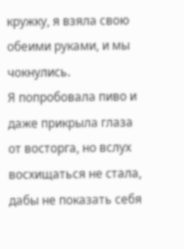кружку, я взяла свою обеими руками, и мы чокнулись.
Я попробовала пиво и даже прикрыла глаза от восторга, но вслух восхищаться не стала, дабы не показать себя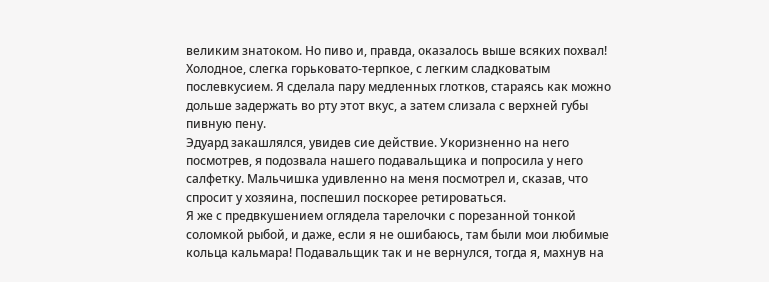великим знатоком. Но пиво и, правда, оказалось выше всяких похвал! Холодное, слегка горьковато-терпкое, с легким сладковатым послевкусием. Я сделала пару медленных глотков, стараясь как можно дольше задержать во рту этот вкус, а затем слизала с верхней губы пивную пену.
Эдуард закашлялся, увидев сие действие. Укоризненно на него посмотрев, я подозвала нашего подавальщика и попросила у него салфетку. Мальчишка удивленно на меня посмотрел и, сказав, что спросит у хозяина, поспешил поскорее ретироваться.
Я же с предвкушением оглядела тарелочки с порезанной тонкой соломкой рыбой, и даже, если я не ошибаюсь, там были мои любимые кольца кальмара! Подавальщик так и не вернулся, тогда я, махнув на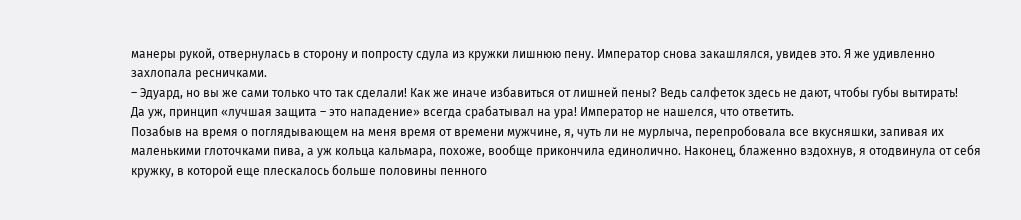манеры рукой, отвернулась в сторону и попросту сдула из кружки лишнюю пену. Император снова закашлялся, увидев это. Я же удивленно захлопала ресничками.
– Эдуард, но вы же сами только что так сделали! Как же иначе избавиться от лишней пены? Ведь салфеток здесь не дают, чтобы губы вытирать!
Да уж, принцип «лучшая защита – это нападение» всегда срабатывал на ура! Император не нашелся, что ответить.
Позабыв на время о поглядывающем на меня время от времени мужчине, я, чуть ли не мурлыча, перепробовала все вкусняшки, запивая их маленькими глоточками пива, а уж кольца кальмара, похоже, вообще прикончила единолично. Наконец, блаженно вздохнув, я отодвинула от себя кружку, в которой еще плескалось больше половины пенного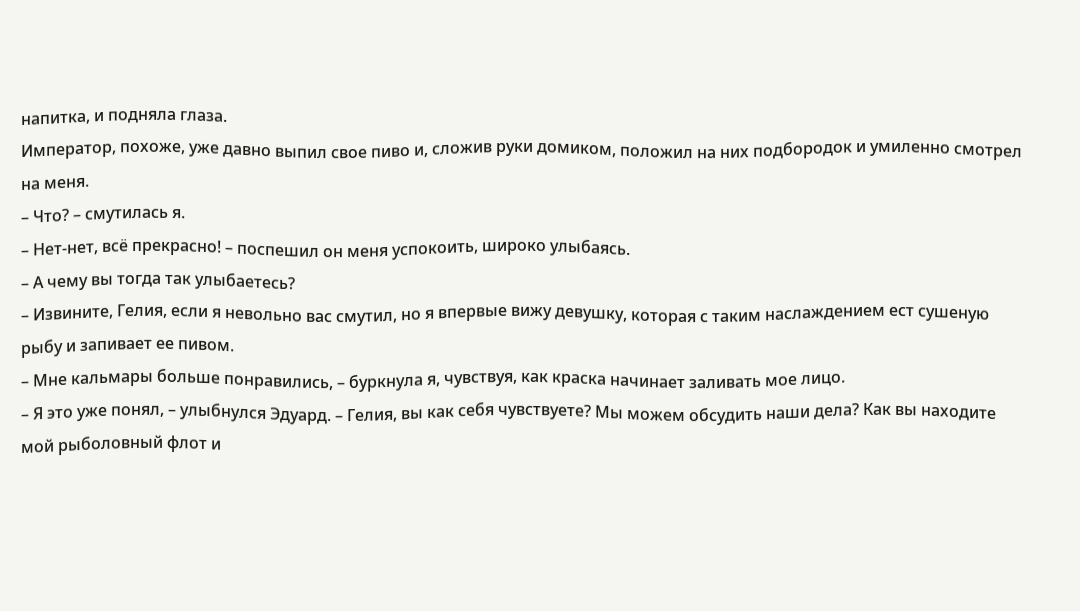напитка, и подняла глаза.
Император, похоже, уже давно выпил свое пиво и, сложив руки домиком, положил на них подбородок и умиленно смотрел на меня.
– Что? – смутилась я.
– Нет-нет, всё прекрасно! – поспешил он меня успокоить, широко улыбаясь.
– А чему вы тогда так улыбаетесь?
– Извините, Гелия, если я невольно вас смутил, но я впервые вижу девушку, которая с таким наслаждением ест сушеную рыбу и запивает ее пивом.
– Мне кальмары больше понравились, – буркнула я, чувствуя, как краска начинает заливать мое лицо.
– Я это уже понял, – улыбнулся Эдуард. – Гелия, вы как себя чувствуете? Мы можем обсудить наши дела? Как вы находите мой рыболовный флот и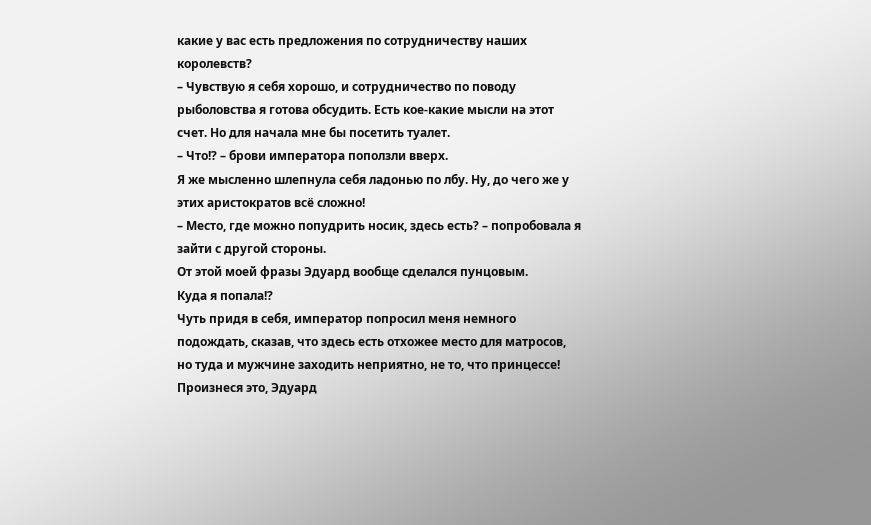какие у вас есть предложения по сотрудничеству наших королевств?
– Чувствую я себя хорошо, и сотрудничество по поводу рыболовства я готова обсудить. Есть кое-какие мысли на этот счет. Но для начала мне бы посетить туалет.
– Что!? – брови императора поползли вверх.
Я же мысленно шлепнула себя ладонью по лбу. Ну, до чего же у этих аристократов всё сложно!
– Место, где можно попудрить носик, здесь есть? – попробовала я зайти с другой стороны.
От этой моей фразы Эдуард вообще сделался пунцовым.
Куда я попала!?
Чуть придя в себя, император попросил меня немного подождать, сказав, что здесь есть отхожее место для матросов, но туда и мужчине заходить неприятно, не то, что принцессе! Произнеся это, Эдуард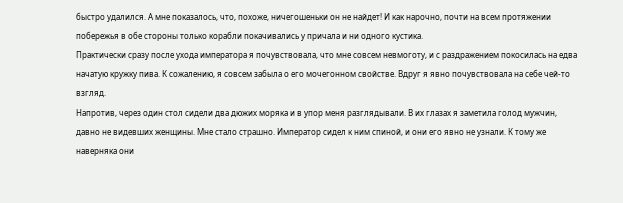быстро удалился. А мне показалось, что, похоже, ничегошеньки он не найдет! И как нарочно, почти на всем протяжении побережья в обе стороны только корабли покачивались у причала и ни одного кустика.
Практически сразу после ухода императора я почувствовала, что мне совсем невмоготу, и с раздражением покосилась на едва начатую кружку пива. К сожалению, я совсем забыла о его мочегонном свойстве. Вдруг я явно почувствовала на себе чей-то взгляд.
Напротив, через один стол сидели два дюжих моряка и в упор меня разглядывали. В их глазах я заметила голод мужчин, давно не видевших женщины. Мне стало страшно. Император сидел к ним спиной, и они его явно не узнали. К тому же наверняка они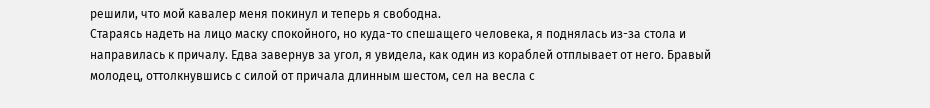решили, что мой кавалер меня покинул и теперь я свободна.
Стараясь надеть на лицо маску спокойного, но куда-то спешащего человека, я поднялась из-за стола и направилась к причалу. Едва завернув за угол, я увидела, как один из кораблей отплывает от него. Бравый молодец, оттолкнувшись с силой от причала длинным шестом, сел на весла с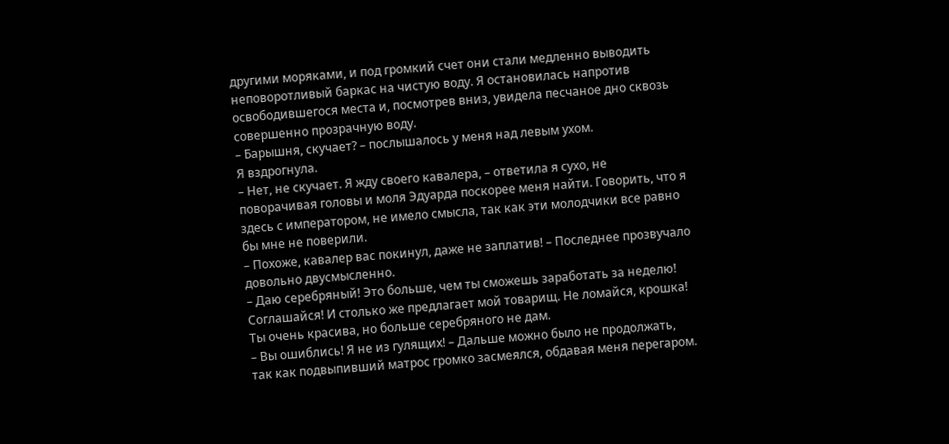другими моряками, и под громкий счет они стали медленно выводить неповоротливый баркас на чистую воду. Я остановилась напротив освободившегося места и, посмотрев вниз, увидела песчаное дно сквозь совершенно прозрачную воду.
– Барышня, скучает? – послышалось у меня над левым ухом.
Я вздрогнула.
– Нет, не скучает. Я жду своего кавалера, – ответила я сухо, не поворачивая головы и моля Эдуарда поскорее меня найти. Говорить, что я здесь с императором, не имело смысла, так как эти молодчики все равно бы мне не поверили.
– Похоже, кавалер вас покинул, даже не заплатив! – Последнее прозвучало довольно двусмысленно.
– Даю серебряный! Это больше, чем ты сможешь заработать за неделю! Соглашайся! И столько же предлагает мой товарищ. Не ломайся, крошка! Ты очень красива, но больше серебряного не дам.
– Вы ошиблись! Я не из гулящих! – Дальше можно было не продолжать, так как подвыпивший матрос громко засмеялся, обдавая меня перегаром.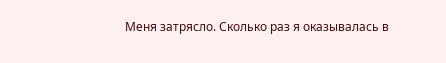Меня затрясло. Сколько раз я оказывалась в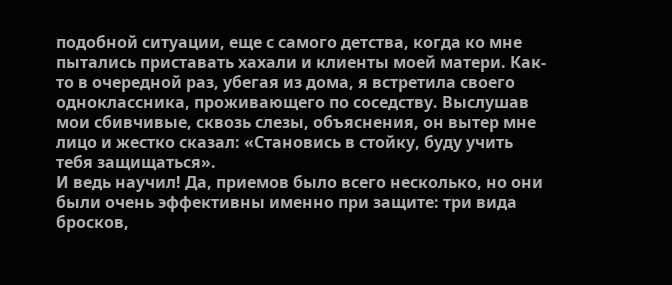подобной ситуации, еще с самого детства, когда ко мне пытались приставать хахали и клиенты моей матери. Как-то в очередной раз, убегая из дома, я встретила своего одноклассника, проживающего по соседству. Выслушав мои сбивчивые, сквозь слезы, объяснения, он вытер мне лицо и жестко сказал: «Становись в стойку, буду учить тебя защищаться».
И ведь научил! Да, приемов было всего несколько, но они были очень эффективны именно при защите: три вида бросков,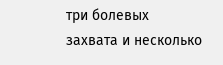три болевых захвата и несколько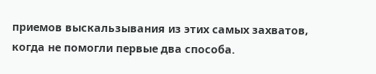приемов выскальзывания из этих самых захватов, когда не помогли первые два способа.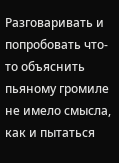Разговаривать и попробовать что-то объяснить пьяному громиле не имело смысла, как и пытаться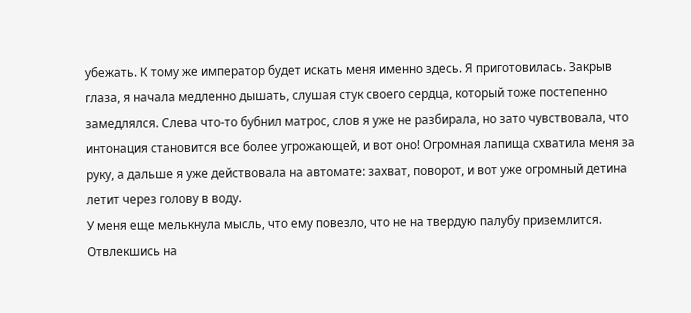убежать. К тому же император будет искать меня именно здесь. Я приготовилась. Закрыв глаза, я начала медленно дышать, слушая стук своего сердца, который тоже постепенно замедлялся. Слева что-то бубнил матрос, слов я уже не разбирала, но зато чувствовала, что интонация становится все более угрожающей, и вот оно! Огромная лапища схватила меня за руку, а дальше я уже действовала на автомате: захват, поворот, и вот уже огромный детина летит через голову в воду.
У меня еще мелькнула мысль, что ему повезло, что не на твердую палубу приземлится. Отвлекшись на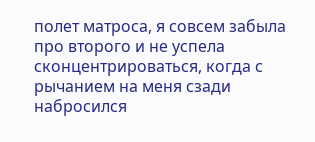полет матроса, я совсем забыла про второго и не успела сконцентрироваться, когда с рычанием на меня сзади набросился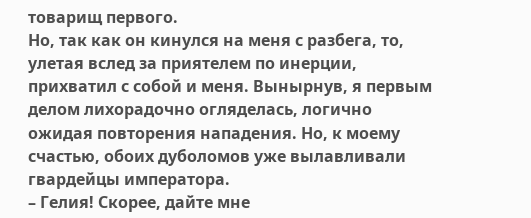товарищ первого.
Но, так как он кинулся на меня с разбега, то, улетая вслед за приятелем по инерции, прихватил с собой и меня. Вынырнув, я первым делом лихорадочно огляделась, логично ожидая повторения нападения. Но, к моему счастью, обоих дуболомов уже вылавливали гвардейцы императора.
– Гелия! Скорее, дайте мне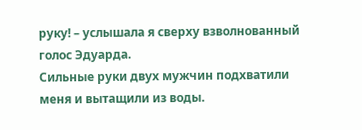руку! – услышала я сверху взволнованный голос Эдуарда.
Сильные руки двух мужчин подхватили меня и вытащили из воды.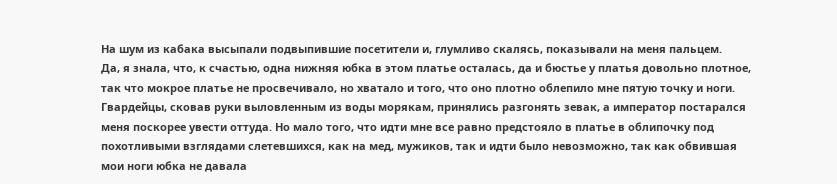На шум из кабака высыпали подвыпившие посетители и, глумливо скалясь, показывали на меня пальцем.
Да, я знала, что, к счастью, одна нижняя юбка в этом платье осталась, да и бюстье у платья довольно плотное, так что мокрое платье не просвечивало, но хватало и того, что оно плотно облепило мне пятую точку и ноги.
Гвардейцы, сковав руки выловленным из воды морякам, принялись разгонять зевак, а император постарался меня поскорее увести оттуда. Но мало того, что идти мне все равно предстояло в платье в облипочку под похотливыми взглядами слетевшихся, как на мед, мужиков, так и идти было невозможно, так как обвившая мои ноги юбка не давала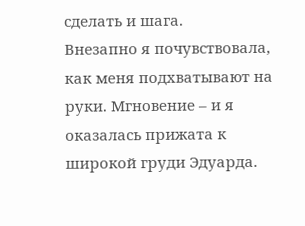сделать и шага.
Внезапно я почувствовала, как меня подхватывают на руки. Мгновение – и я оказалась прижата к широкой груди Эдуарда.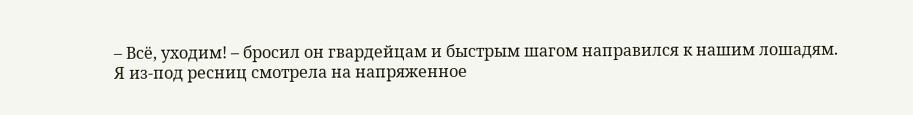– Всё, уходим! – бросил он гвардейцам и быстрым шагом направился к нашим лошадям.
Я из-под ресниц смотрела на напряженное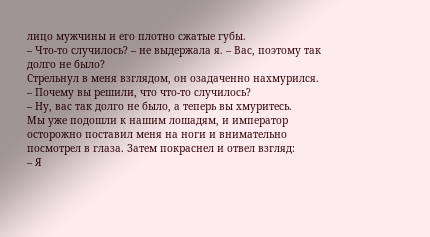лицо мужчины и его плотно сжатые губы.
– Что-то случилось? – не выдержала я. – Вас, поэтому так долго не было?
Стрельнул в меня взглядом, он озадаченно нахмурился.
– Почему вы решили, что что-то случилось?
– Ну, вас так долго не было, а теперь вы хмуритесь.
Мы уже подошли к нашим лошадям, и император осторожно поставил меня на ноги и внимательно посмотрел в глаза. Затем покраснел и отвел взгляд:
– Я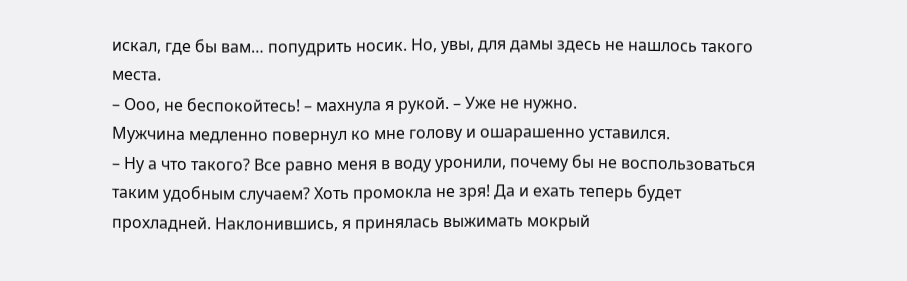искал, где бы вам… попудрить носик. Но, увы, для дамы здесь не нашлось такого места.
– Ооо, не беспокойтесь! – махнула я рукой. – Уже не нужно.
Мужчина медленно повернул ко мне голову и ошарашенно уставился.
– Ну а что такого? Все равно меня в воду уронили, почему бы не воспользоваться таким удобным случаем? Хоть промокла не зря! Да и ехать теперь будет прохладней. Наклонившись, я принялась выжимать мокрый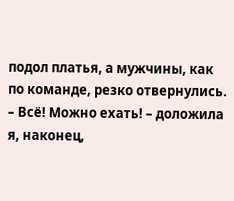подол платья, а мужчины, как по команде, резко отвернулись.
– Всё! Можно ехать! – доложила я, наконец,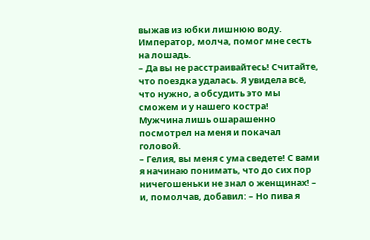выжав из юбки лишнюю воду.
Император, молча, помог мне сесть на лошадь.
– Да вы не расстраивайтесь! Считайте, что поездка удалась. Я увидела всё, что нужно, а обсудить это мы сможем и у нашего костра!
Мужчина лишь ошарашенно посмотрел на меня и покачал головой.
– Гелия, вы меня с ума сведете! С вами я начинаю понимать, что до сих пор ничегошеньки не знал о женщинах! – и, помолчав, добавил: – Но пива я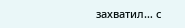захватил… с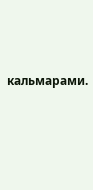кальмарами.